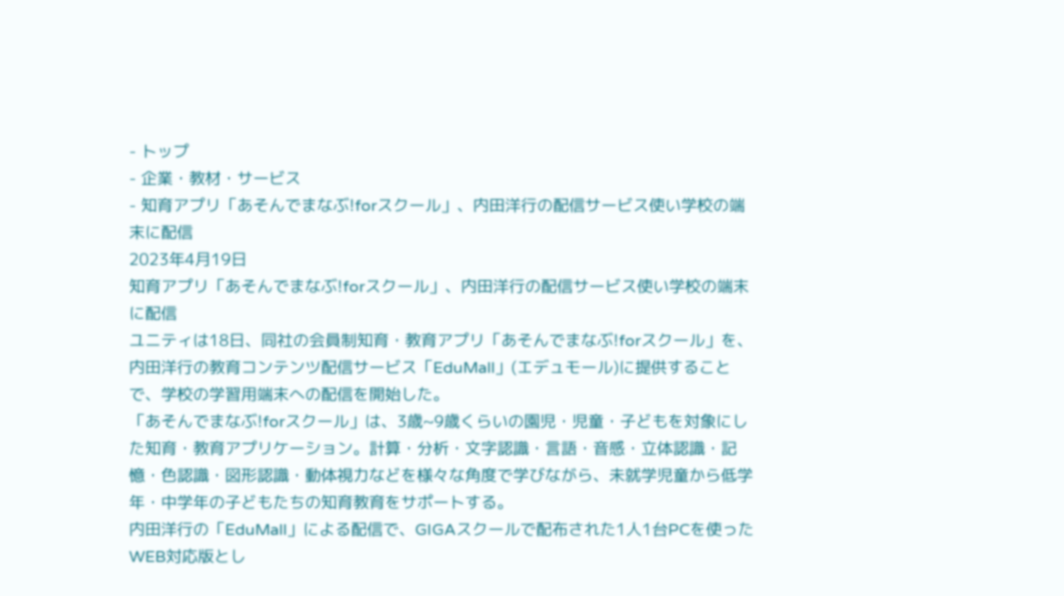- トップ
- 企業・教材・サービス
- 知育アプリ「あそんでまなぶ!forスクール」、内田洋行の配信サービス使い学校の端末に配信
2023年4月19日
知育アプリ「あそんでまなぶ!forスクール」、内田洋行の配信サービス使い学校の端末に配信
ユニティは18日、同社の会員制知育・教育アプリ「あそんでまなぶ!forスクール」を、内田洋行の教育コンテンツ配信サービス「EduMall」(エデュモール)に提供することで、学校の学習用端末への配信を開始した。
「あそんでまなぶ!forスクール」は、3歳~9歳くらいの園児・児童・子どもを対象にした知育・教育アプリケーション。計算・分析・文字認識・言語・音感・立体認識・記憶・色認識・図形認識・動体視力などを様々な角度で学びながら、未就学児童から低学年・中学年の子どもたちの知育教育をサポートする。
内田洋行の「EduMall」による配信で、GIGAスクールで配布された1人1台PCを使ったWEB対応版とし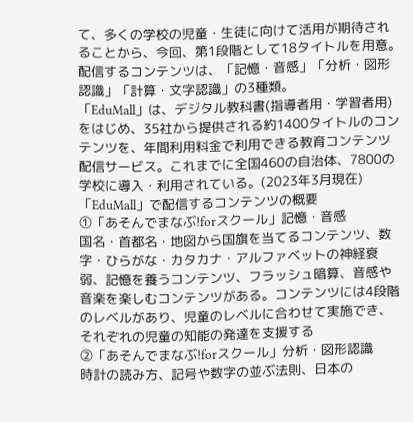て、多くの学校の児童・生徒に向けて活用が期待されることから、今回、第1段階として18タイトルを用意。配信するコンテンツは、「記憶・音感」「分析・図形認識」「計算・文字認識」の3種類。
「EduMall」は、デジタル教科書(指導者用・学習者用)をはじめ、35社から提供される約1400タイトルのコンテンツを、年間利用料金で利用できる教育コンテンツ配信サービス。これまでに全国460の自治体、7800の学校に導入・利用されている。(2023年3月現在)
「EduMall」で配信するコンテンツの概要
①「あそんでまなぶ!forスクール」記憶・音感
国名・首都名・地図から国旗を当てるコンテンツ、数字・ひらがな・カタカナ・アルファベットの神経衰弱、記憶を養うコンテンツ、フラッシュ暗算、音感や音楽を楽しむコンテンツがある。コンテンツには4段階のレベルがあり、児童のレベルに合わせて実施でき、それぞれの児童の知能の発達を支援する
②「あそんでまなぶ!forスクール」分析・図形認識
時計の読み方、記号や数字の並ぶ法則、日本の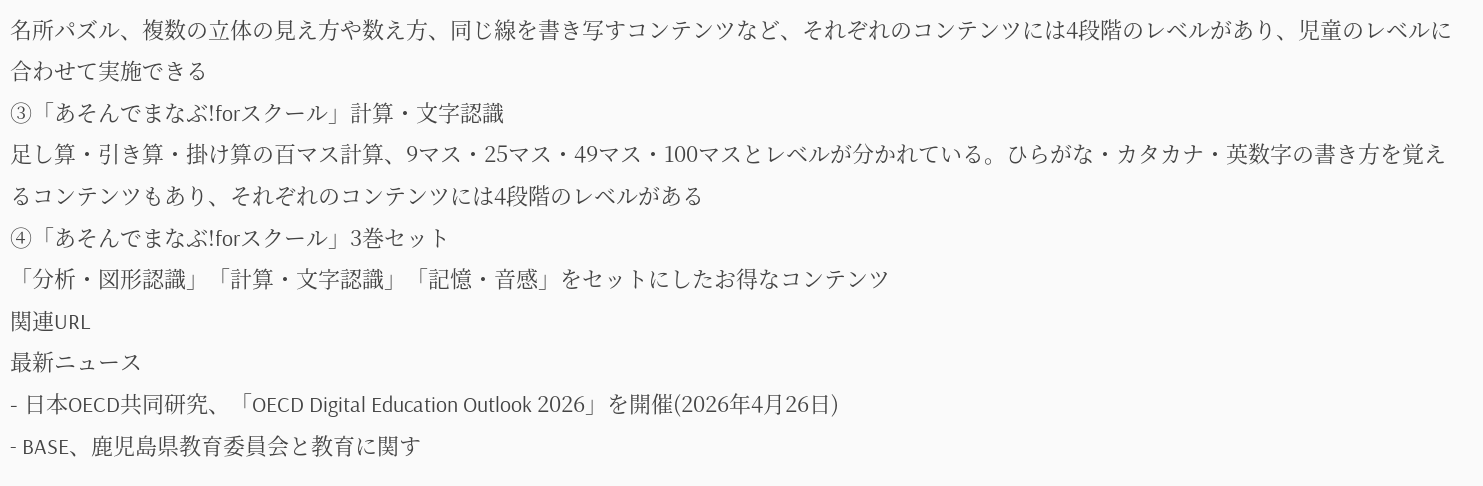名所パズル、複数の立体の見え方や数え方、同じ線を書き写すコンテンツなど、それぞれのコンテンツには4段階のレベルがあり、児童のレベルに合わせて実施できる
③「あそんでまなぶ!forスクール」計算・文字認識
足し算・引き算・掛け算の百マス計算、9マス・25マス・49マス・100マスとレベルが分かれている。ひらがな・カタカナ・英数字の書き方を覚えるコンテンツもあり、それぞれのコンテンツには4段階のレベルがある
④「あそんでまなぶ!forスクール」3巻セット
「分析・図形認識」「計算・文字認識」「記憶・音感」をセットにしたお得なコンテンツ
関連URL
最新ニュース
- 日本OECD共同研究、「OECD Digital Education Outlook 2026」を開催(2026年4月26日)
- BASE、鹿児島県教育委員会と教育に関す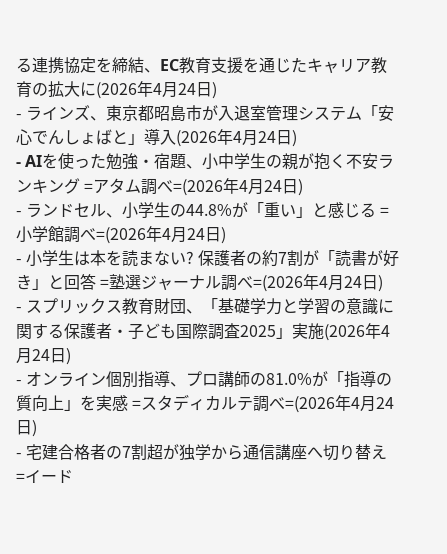る連携協定を締結、EC教育支援を通じたキャリア教育の拡大に(2026年4月24日)
- ラインズ、東京都昭島市が入退室管理システム「安心でんしょばと」導入(2026年4月24日)
- AIを使った勉強・宿題、小中学生の親が抱く不安ランキング =アタム調べ=(2026年4月24日)
- ランドセル、小学生の44.8%が「重い」と感じる =小学館調べ=(2026年4月24日)
- 小学生は本を読まない? 保護者の約7割が「読書が好き」と回答 =塾選ジャーナル調べ=(2026年4月24日)
- スプリックス教育財団、「基礎学力と学習の意識に関する保護者・子ども国際調査2025」実施(2026年4月24日)
- オンライン個別指導、プロ講師の81.0%が「指導の質向上」を実感 =スタディカルテ調べ=(2026年4月24日)
- 宅建合格者の7割超が独学から通信講座へ切り替え =イード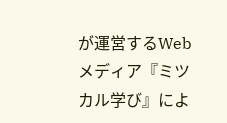が運営するWebメディア『ミツカル学び』によ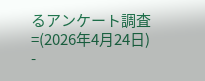るアンケート調査=(2026年4月24日)
-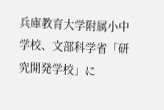兵庫教育大学附属小中学校、文部科学省「研究開発学校」に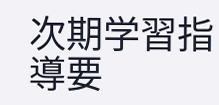次期学習指導要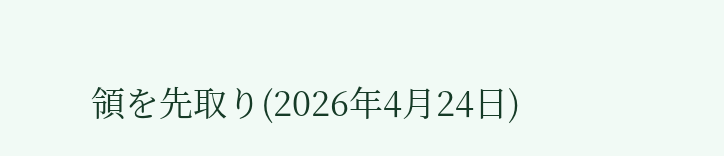領を先取り(2026年4月24日)